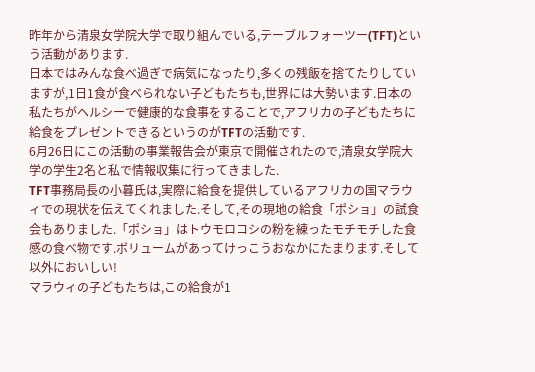昨年から清泉女学院大学で取り組んでいる,テーブルフォーツー(TFT)という活動があります.
日本ではみんな食べ過ぎで病気になったり,多くの残飯を捨てたりしていますが,1日1食が食べられない子どもたちも,世界には大勢います.日本の私たちがヘルシーで健康的な食事をすることで,アフリカの子どもたちに給食をプレゼントできるというのがTFTの活動です.
6月26日にこの活動の事業報告会が東京で開催されたので,清泉女学院大学の学生2名と私で情報収集に行ってきました.
TFT事務局長の小暮氏は,実際に給食を提供しているアフリカの国マラウィでの現状を伝えてくれました.そして,その現地の給食「ポショ」の試食会もありました.「ポショ」はトウモロコシの粉を練ったモチモチした食感の食べ物です.ボリュームがあってけっこうおなかにたまります.そして以外においしい!
マラウィの子どもたちは,この給食が1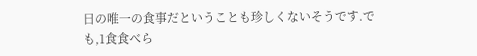日の唯一の食事だということも珍しくないそうです.でも,1食食べら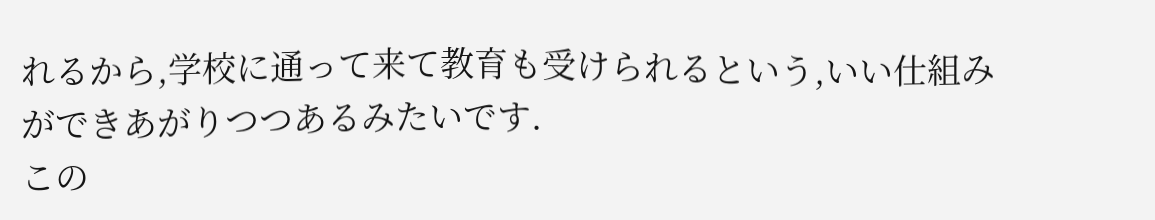れるから,学校に通って来て教育も受けられるという,いい仕組みができあがりつつあるみたいです.
この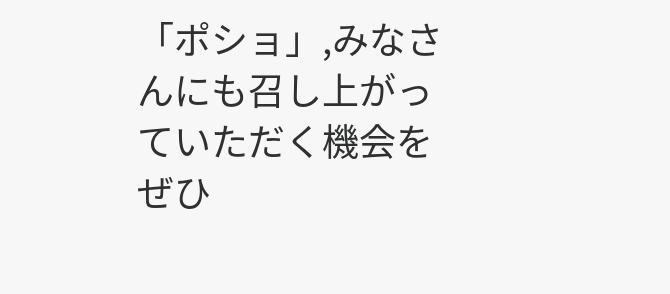「ポショ」,みなさんにも召し上がっていただく機会をぜひ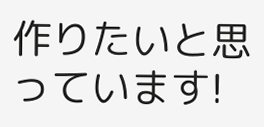作りたいと思っています!